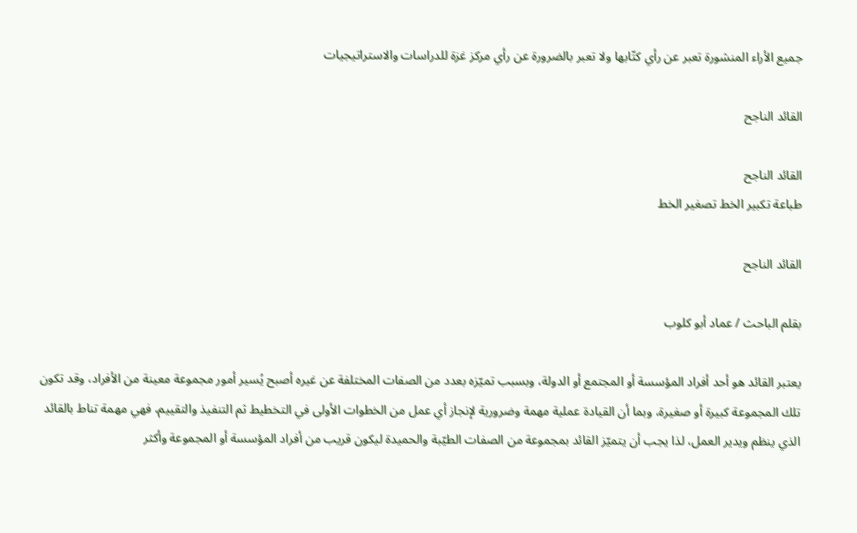جميع الأراء المنشورة تعبر عن رأي كتّابها ولا تعبر بالضرورة عن رأي مركز غزة للدراسات والاستراتيجيات

القائد الناجح

القائد الناجح
طباعة تكبير الخط تصغير الخط

القائد الناجح

بقلم الباحث / عماد أبو كلوب

يعتبر القائد هو أحد أفراد المؤسسة أو المجتمع أو الدولة، وبسبب تميّزه بعدد من الصفات المختلفة عن غيره أصبح يُسير أمور مجموعة معينة من الأفراد، وقد تكون تلك المجموعة كبيرة أو صغيرة، وبما أن القيادة عملية مهمة وضرورية لإنجاز أي عمل من الخطوات الأولى في التخطيط ثم التنفيذ والتقييم، فهي مهمة تناط بالقائد الذي ينظم ويدير العمل، لذا يجب أن يتميّز القائد بمجموعة من الصفات الطيّبة والحميدة ليكون قريب من أفراد المؤسسة أو المجموعة وأكثر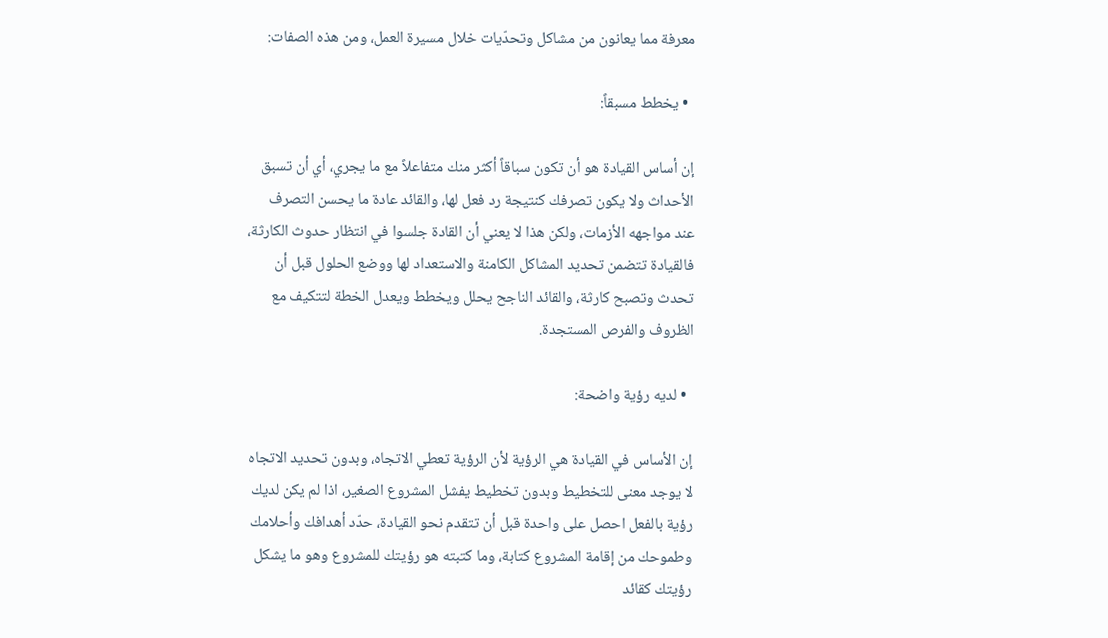معرفة مما يعانون من مشاكل وتحدّيات خلال مسيرة العمل، ومن هذه الصفات:

  • يخطط مسبقاً:

إن أساس القيادة هو أن تكون سباقاً أكثر منك متفاعلاً مع ما يجري، أي أن تسبق الأحداث ولا يكون تصرفك كنتيجة رد فعل لها، والقائد عادة ما يحسن التصرف عند مواجهه الأزمات، ولكن هذا لا يعني أن القادة جلسوا في انتظار حدوث الكارثة، فالقيادة تتضمن تحديد المشاكل الكامنة والاستعداد لها ووضع الحلول قبل أن تحدث وتصبح كارثة، والقائد الناجح يحلل ويخطط ويعدل الخطة لتتكيف مع الظروف والفرص المستجدة.

  • لديه رؤية واضحة:

إن الأساس في القيادة هي الرؤية لأن الرؤية تعطي الاتجاه، وبدون تحديد الاتجاه لا يوجد معنى للتخطيط وبدون تخطيط يفشل المشروع الصغير، اذا لم يكن لديك رؤية بالفعل احصل على واحدة قبل أن تتقدم نحو القيادة، حدّد أهدافك وأحلامك وطموحك من إقامة المشروع كتابة، وما كتبته هو رؤيتك للمشروع وهو ما يشكل رؤيتك كقائد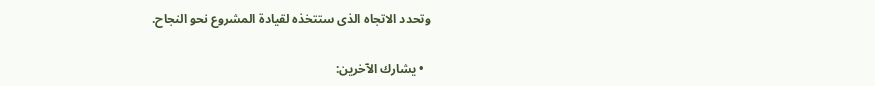وتحدد الاتجاه الذى ستتخذه لقيادة المشروع نحو النجاح.

  • يشارك الآخرين: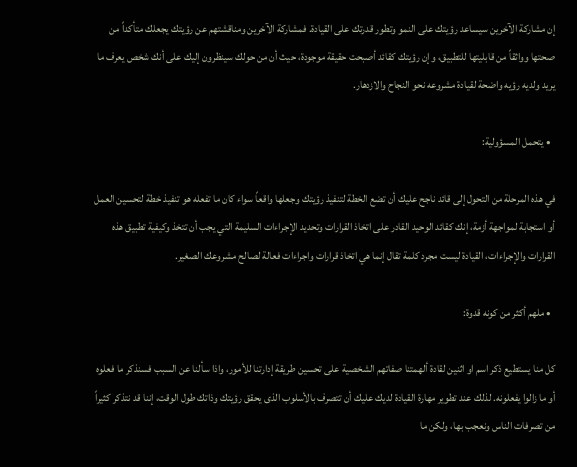إن مشاركة الآخرين سيساعد رؤيتك على النمو وتطور قدرتك على القيادة. فمشاركة الآخرين ومناقشتهم عن رؤيتك يجعلك متأكداً من صحتها وواثقاً من قابليتها للتطبيق، وإن رؤيتك كقائد أصبحت حقيقة موجودة، حيث أن من حولك سينظرون إليك على أنك شخص يعرف ما يريد ولديه رؤيه واضحة لقيادة مشروعه نحو النجاح والازدهار.

  • يتحمل المسؤولية:

في هذه المرحلة من التحول إلى قائد ناجح عليك أن تضع الخطة لتنفيذ رؤيتك وجعلها واقعاً سواء كان ما تفعله هو تنفيذ خطة لتحسين العمل أو استجابة لمواجهة أزمة، إنك كقائد الوحيد القادر على اتخاذ القرارات وتحديد الإجراءات السليمة التي يجب أن تتخذ وكيفية تطبيق هذه القرارات والإجراءات، القيادة ليست مجرد كلمة تقال إنما هي اتخاذ قرارات واجراءات فعالة لصالح مشروعك الصغير.

  • ملهم أكثر من كونه قدوة:

كل منا يستطيع ذكر اسم او اثنين لقادة ألهمتنا صفاتهم الشخصية على تحسين طريقة إدارتنا للأمور، واذا سألنا عن السبب فسنذكر ما فعلوه أو ما زالوا يفعلونه. لذلك عند تطوير مهارة القيادة لديك عليك أن تتصرف بالأسلوب الذى يحقق رؤيتك وذاتك طول الوقت، إننا قد نتذكر كثيراً من تصرفات الناس ونعجب بها، ولكن ما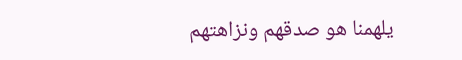يلهمنا هو صدقهم ونزاهتهم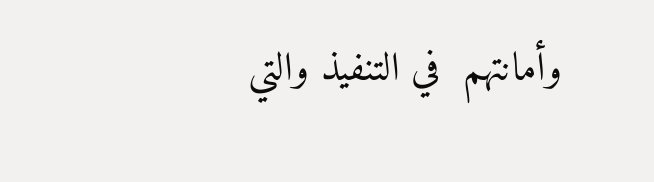وأمانتهم  في التنفيذ والتي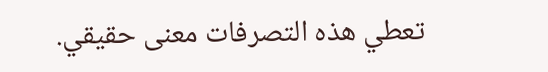تعطي هذه التصرفات معنى حقيقي.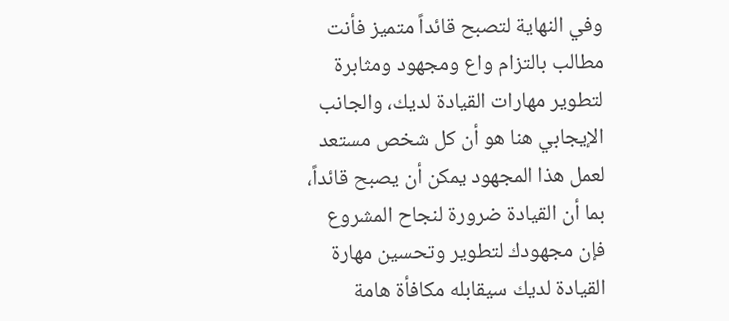وفي النهاية لتصبح قائداً متميز فأنت مطالب بالتزام واع ومجهود ومثابرة لتطوير مهارات القيادة لديك، والجانب الإيجابي هنا هو أن كل شخص مستعد لعمل هذا المجهود يمكن أن يصبح قائداً، بما أن القيادة ضرورة لنجاح المشروع فإن مجهودك لتطوير وتحسين مهارة القيادة لديك سيقابله مكافأة هامة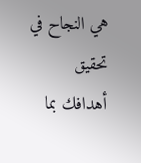هي النجاح في تحقيق أهدافك بما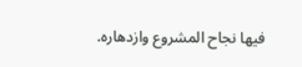فيها نجاح المشروع وازدهاره.